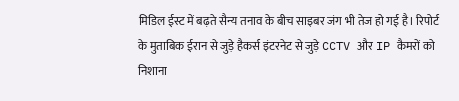मिडिल ईस्ट में बढ़ते सैन्य तनाव के बीच साइबर जंग भी तेज हो गई है। रिपोर्ट के मुताबिक ईरान से जुड़े हैकर्स इंटरनेट से जुड़े CCTV और IP कैमरों को निशाना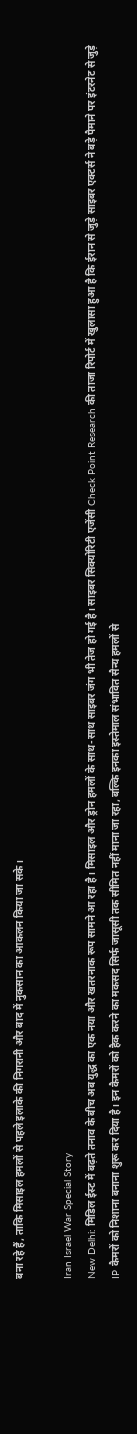बना रहे हैं, ताकि मिसाइल हमलों से पहले इलाके की निगरानी और बाद में नुकसान का आकलन किया जा सके।

Iran Israel War Special Story
New Delhi: मिडिल ईस्ट में बढ़ते तनाव के बीच अब युद्ध का एक नया और खतरनाक रूप सामने आ रहा है। मिसाइल और ड्रोन हमलों के साथ-साथ साइबर जंग भी तेज हो गई है। साइबर सिक्योरिटी एजेंसी Check Point Research की ताजा रिपोर्ट में खुलासा हुआ है कि ईरान से जुड़े साइबर एक्टर्स ने बड़े पैमाने पर इंटरनेट से जुड़े IP कैमरों को निशाना बनाना शुरू कर दिया है। इन कैमरों को हैक करने का मकसद सिर्फ जासूसी तक सीमित नहीं माना जा रहा, बल्कि इनका इस्तेमाल संभावित सैन्य हमलों से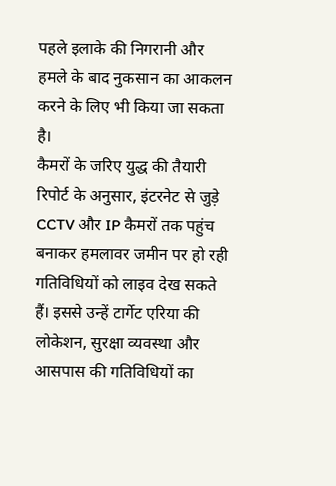पहले इलाके की निगरानी और हमले के बाद नुकसान का आकलन करने के लिए भी किया जा सकता है।
कैमरों के जरिए युद्ध की तैयारी
रिपोर्ट के अनुसार, इंटरनेट से जुड़े CCTV और IP कैमरों तक पहुंच बनाकर हमलावर जमीन पर हो रही गतिविधियों को लाइव देख सकते हैं। इससे उन्हें टार्गेट एरिया की लोकेशन, सुरक्षा व्यवस्था और आसपास की गतिविधियों का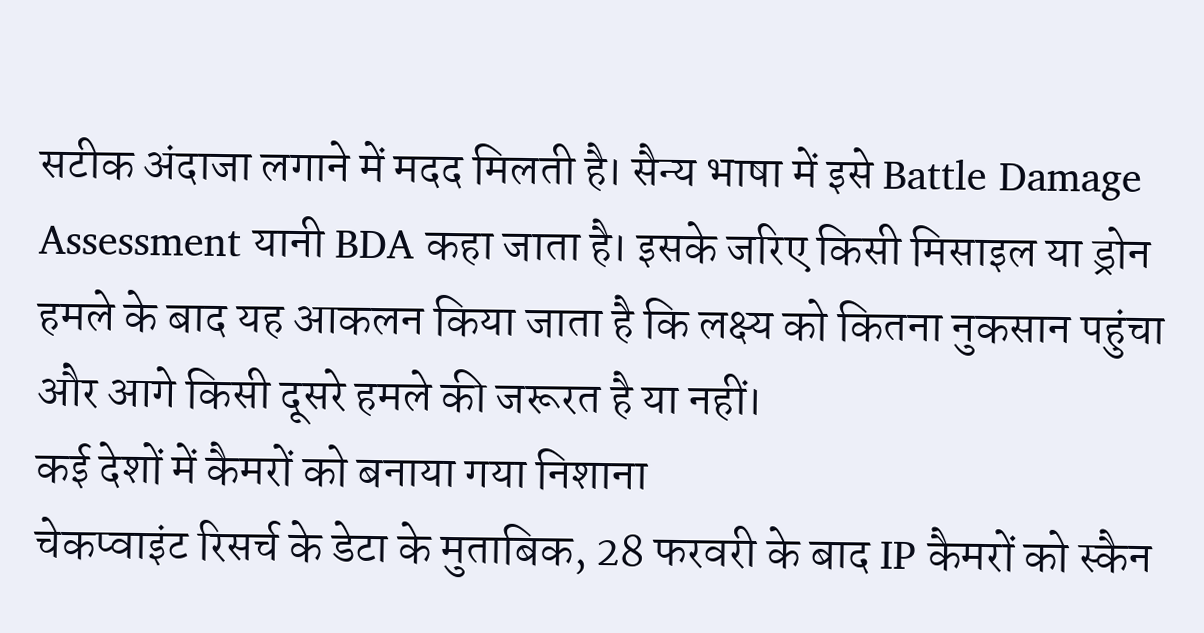सटीक अंदाजा लगाने में मदद मिलती है। सैन्य भाषा में इसे Battle Damage Assessment यानी BDA कहा जाता है। इसके जरिए किसी मिसाइल या ड्रोन हमले के बाद यह आकलन किया जाता है कि लक्ष्य को कितना नुकसान पहुंचा और आगे किसी दूसरे हमले की जरूरत है या नहीं।
कई देशों में कैमरों को बनाया गया निशाना
चेकप्वाइंट रिसर्च के डेटा के मुताबिक, 28 फरवरी के बाद IP कैमरों को स्कैन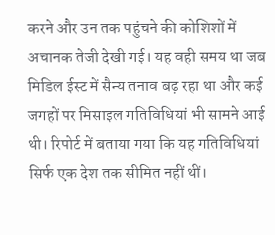करने और उन तक पहुंचने की कोशिशों में अचानक तेजी देखी गई। यह वही समय था जब मिडिल ईस्ट में सैन्य तनाव बढ़ रहा था और कई जगहों पर मिसाइल गतिविधियां भी सामने आई थी। रिपोर्ट में बताया गया कि यह गतिविधियां सिर्फ एक देश तक सीमित नहीं थीं।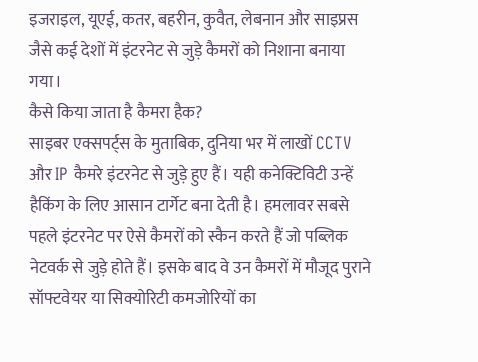इजराइल, यूएई, कतर, बहरीन, कुवैत, लेबनान और साइप्रस जैसे कई देशों में इंटरनेट से जुड़े कैमरों को निशाना बनाया गया।
कैसे किया जाता है कैमरा हैक?
साइबर एक्सपर्ट्स के मुताबिक, दुनिया भर में लाखों CCTV और IP कैमरे इंटरनेट से जुड़े हुए हैं। यही कनेक्टिविटी उन्हें हैकिंग के लिए आसान टार्गेट बना देती है। हमलावर सबसे पहले इंटरनेट पर ऐसे कैमरों को स्कैन करते हैं जो पब्लिक नेटवर्क से जुड़े होते हैं। इसके बाद वे उन कैमरों में मौजूद पुराने सॉफ्टवेयर या सिक्योरिटी कमजोरियों का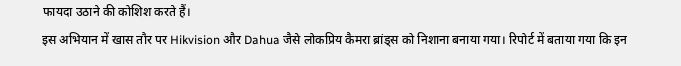फायदा उठाने की कोशिश करते हैं।
इस अभियान में खास तौर पर Hikvision और Dahua जैसे लोकप्रिय कैमरा ब्रांड्स को निशाना बनाया गया। रिपोर्ट में बताया गया कि इन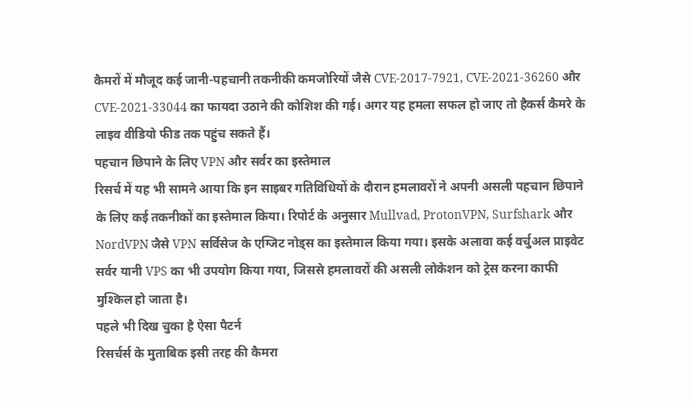कैमरों में मौजूद कई जानी-पहचानी तकनीकी कमजोरियों जैसे CVE-2017-7921, CVE-2021-36260 और CVE-2021-33044 का फायदा उठाने की कोशिश की गई। अगर यह हमला सफल हो जाए तो हैकर्स कैमरे के लाइव वीडियो फीड तक पहुंच सकते हैं।
पहचान छिपाने के लिए VPN और सर्वर का इस्तेमाल
रिसर्च में यह भी सामने आया कि इन साइबर गतिविधियों के दौरान हमलावरों ने अपनी असली पहचान छिपाने के लिए कई तकनीकों का इस्तेमाल किया। रिपोर्ट के अनुसार Mullvad, ProtonVPN, Surfshark और NordVPN जैसे VPN सर्विसेज के एग्जिट नोड्स का इस्तेमाल किया गया। इसके अलावा कई वर्चुअल प्राइवेट सर्वर यानी VPS का भी उपयोग किया गया, जिससे हमलावरों की असली लोकेशन को ट्रेस करना काफी मुश्किल हो जाता है।
पहले भी दिख चुका है ऐसा पैटर्न
रिसर्चर्स के मुताबिक इसी तरह की कैमरा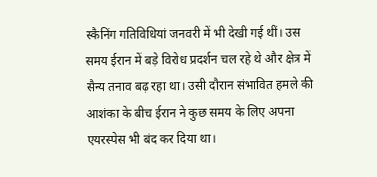स्कैनिंग गतिविधियां जनवरी में भी देखी गई थीं। उस समय ईरान में बड़े विरोध प्रदर्शन चल रहे थे और क्षेत्र में सैन्य तनाव बढ़ रहा था। उसी दौरान संभावित हमले की आशंका के बीच ईरान ने कुछ समय के लिए अपना एयरस्पेस भी बंद कर दिया था।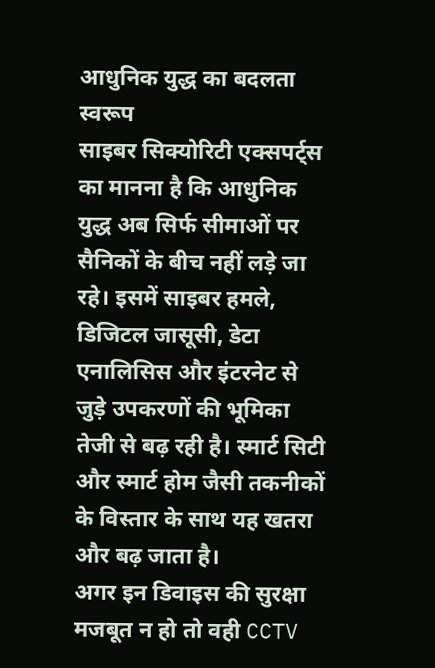आधुनिक युद्ध का बदलता स्वरूप
साइबर सिक्योरिटी एक्सपर्ट्स का मानना है कि आधुनिक युद्ध अब सिर्फ सीमाओं पर सैनिकों के बीच नहीं लड़े जा रहे। इसमें साइबर हमले, डिजिटल जासूसी, डेटा एनालिसिस और इंटरनेट से जुड़े उपकरणों की भूमिका तेजी से बढ़ रही है। स्मार्ट सिटी और स्मार्ट होम जैसी तकनीकों के विस्तार के साथ यह खतरा और बढ़ जाता है।
अगर इन डिवाइस की सुरक्षा मजबूत न हो तो वही CCTV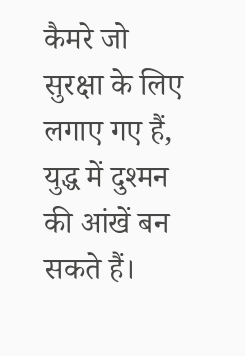कैमरे जो सुरक्षा के लिए लगाए गए हैं, युद्ध में दुश्मन की आंखें बन सकते हैं।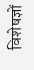विशेषज्ञों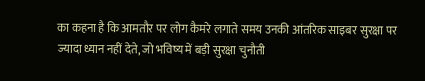का कहना है कि आमतौर पर लोग कैमरे लगाते समय उनकी आंतरिक साइबर सुरक्षा पर ज्यादा ध्यान नहीं देते, जो भविष्य में बड़ी सुरक्षा चुनौती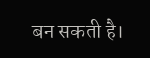बन सकती है।